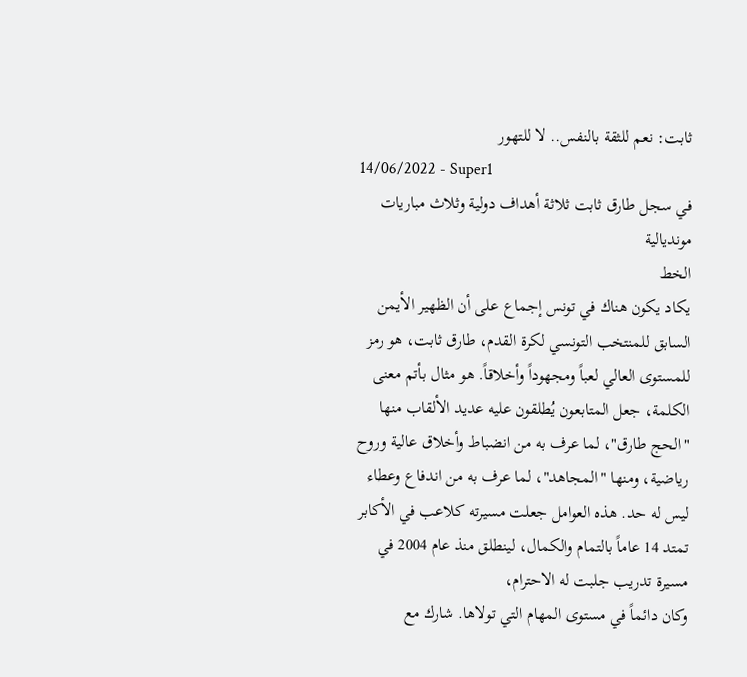ثابت: نعم للثقة بالنفس.. لا للتهور
14/06/2022 - Super1
في سجل طارق ثابت ثلاثة أهداف دولية وثلاث مباريات مونديالية
الخط
يكاد يكون هناك في تونس إجماع على أن الظهير الأيمن السابق للمنتخب التونسي لكرة القدم، طارق ثابت، هو رمز للمستوى العالي لعباً ومجهوداً وأخلاقاً. هو مثال بأتم معنى الكلمة، جعل المتابعون يُطلقون عليه عديد الألقاب منها "الحج طارق"، لما عرف به من انضباط وأخلاق عالية وروح رياضية، ومنها "المجاهد"، لما عرف به من اندفاع وعطاء ليس له حد. هذه العوامل جعلت مسيرته كلاعب في الأكابر تمتد 14 عاماً بالتمام والكمال، لينطلق منذ عام 2004 في مسيرة تدريب جلبت له الاحترام،
وكان دائماً في مستوى المهام التي تولاها. شارك مع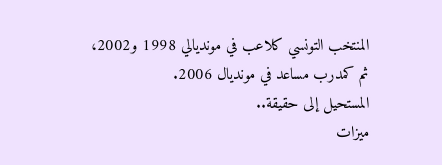المنتخب التونسي كلاعب في مونديالي 1998 و2002، ثم كمدرب مساعد في مونديال 2006.
المستحيل إلى حقيقة..
ميزات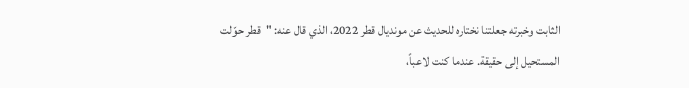الثابت وخبرته جعلتنا نختاره للحديث عن مونديال قطر 2022، الذي قال عنه: "قطر حوّلت المستحيل إلى حقيقة. عندما كنت لاعباً،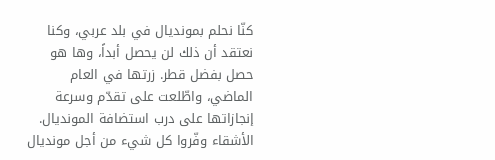كنّا نحلم بمونديال في بلد عربي، وكنا نعتقد أن ذلك لن يحصل أبداً، وها هو حصل بفضل قطر. زرتها في العام الماضي، واطّلعت على تقدّم وسرعة إنجازاتها على درب استضافة المونديال. الأشقاء وفّروا كل شيء من أجل مونديال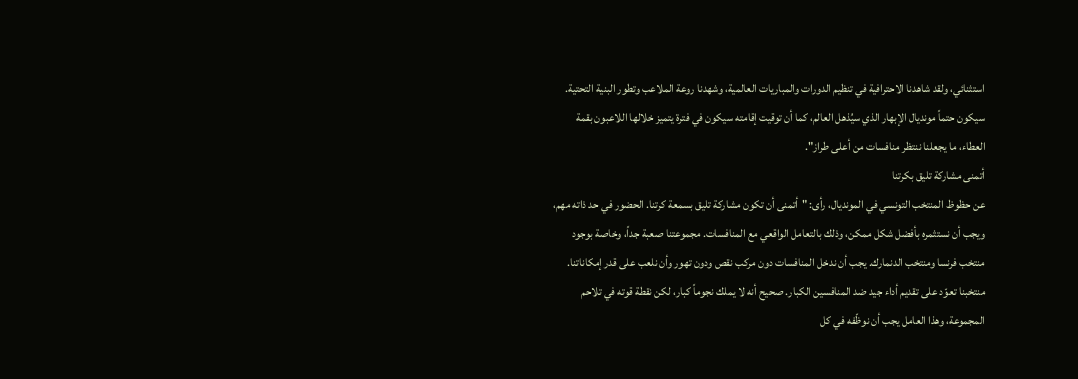استثنائي، ولقد شاهدنا الاحترافية في تنظيم الدورات والمباريات العالمية، وشهدنا روعة الملاعب وتطور البنية التحتية. سيكون حتماً مونديال الإبهار الذي سيُذهل العالم، كما أن توقيت إقامته سيكون في فترة يتميز خلالها اللاعبون بقمة العطاء، ما يجعلنا ننتظر منافسات من أعلى طراز".
أتمنى مشاركة تليق بكرتنا
عن حظوظ المنتخب التونسي في المونديال، رأى: "أتمنى أن تكون مشاركة تليق بسمعة كرتنا. الحضور في حد ذاته مهم، ويجب أن نستثمره بأفضل شكل ممكن، وذلك بالتعامل الواقعي مع المنافسات. مجموعتنا صعبة جداً، وخاصة بوجود منتخب فرنسا ومنتخب الدنمارك. يجب أن ندخل المنافسات دون مركب نقص ودون تهور وأن نلعب على قدر إمكاناتنا. منتخبنا تعوّد على تقديم أداء جيد ضد المنافسين الكبار. صحيح أنه لا يملك نجوماً كبار، لكن نقطة قوته في تلاحم المجموعة، وهذا العامل يجب أن نوظّفه في كل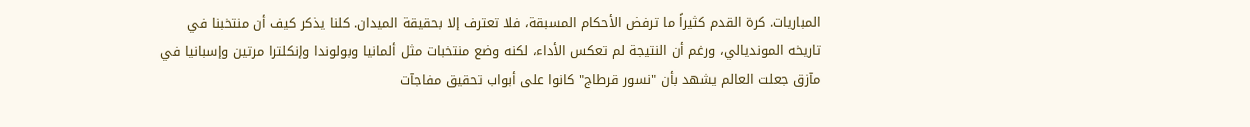المباريات. كرة القدم كثيراً ما ترفض الأحكام المسبقة، فلا تعترف إلا بحقيقة الميدان. كلنا يذكر كيف أن منتخبنا في تاريخه المونديالي، ورغم أن النتيجة لم تعكس الأداء، لكنه وضع منتخبات مثل ألمانيا وبولوندا وإنكلترا مرتين وإسبانيا في مآزق جعلت العالم يشهد بأن "نسور قرطاج" كانوا على أبواب تحقيق مفاجآت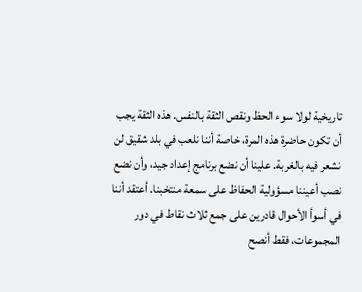تاريخية لولا سوء الحظ ونقص الثقة بالنفس. هذه الثقة يجب أن تكون حاضرة هذه المرة، خاصة أننا نلعب في بلد شقيق لن نشعر فيه بالغربة. علينا أن نضع برنامج إعداد جيد، وأن نضع نصب أعيننا مسؤولية الحفاظ على سمعة منتخبنا. أعتقد أننا في أسوأ الأحوال قادرين على جمع ثلاث نقاط في دور المجموعات، فقط أنصح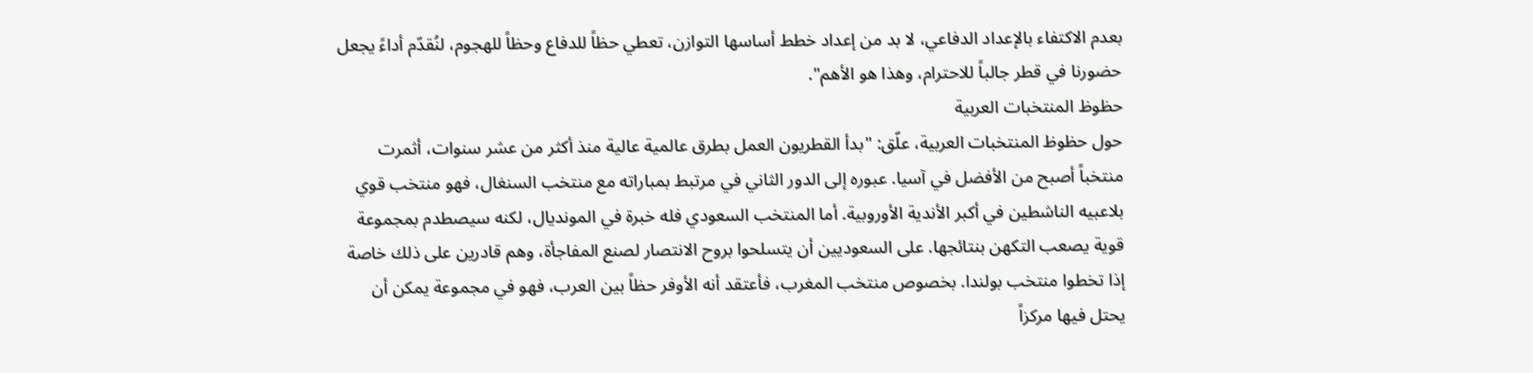بعدم الاكتفاء بالإعداد الدفاعي، لا بد من إعداد خطط أساسها التوازن، تعطي حظاً للدفاع وحظاً للهجوم، لنُقدّم أداءً يجعل حضورنا في قطر جالباً للاحترام، وهذا هو الأهم".
حظوظ المنتخبات العربية
حول حظوظ المنتخبات العربية، علّق: "بدأ القطريون العمل بطرق عالمية عالية منذ أكثر من عشر سنوات، أثمرت منتخباً أصبح من الأفضل في آسيا. عبوره إلى الدور الثاني في مرتبط بمباراته مع منتخب السنغال، فهو منتخب قوي بلاعبيه الناشطين في أكبر الأندية الأوروبية. أما المنتخب السعودي فله خبرة في المونديال، لكنه سيصطدم بمجموعة قوية يصعب التكهن بنتائجها. على السعوديين أن يتسلحوا بروح الانتصار لصنع المفاجأة، وهم قادرين على ذلك خاصة إذا تخطوا منتخب بولندا. بخصوص منتخب المغرب، فأعتقد أنه الأوفر حظاً بين العرب، فهو في مجموعة يمكن أن يحتل فيها مركزاً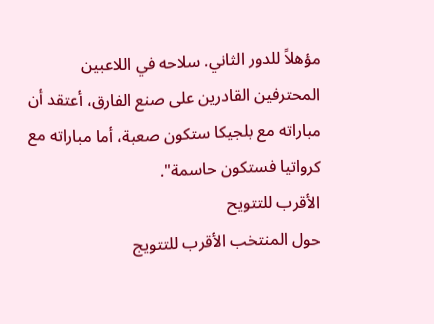مؤهلاً للدور الثاني. سلاحه في اللاعبين المحترفين القادرين على صنع الفارق، أعتقد أن مباراته مع بلجيكا ستكون صعبة، أما مباراته مع كرواتيا فستكون حاسمة".
الأقرب للتتويح
حول المنتخب الأقرب للتتويج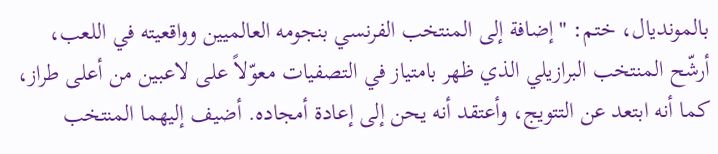بالمونديال، ختم: "إضافة إلى المنتخب الفرنسي بنجومه العالميين وواقعيته في اللعب، أرشّح المنتخب البرازيلي الذي ظهر بامتياز في التصفيات معوّلاً على لاعبين من أعلى طراز، كما أنه ابتعد عن التتويج، وأعتقد أنه يحن إلى إعادة أمجاده. أضيف إليهما المنتخب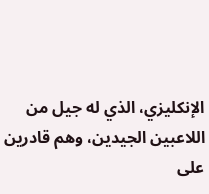الإنكليزي، الذي له جيل من اللاعبين الجيدين، وهم قادرين على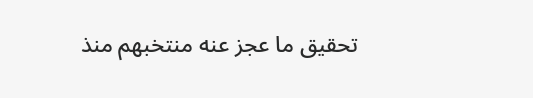تحقيق ما عجز عنه منتخبهم منذ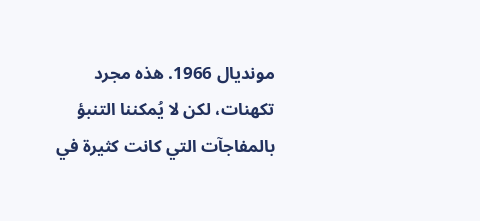مونديال 1966. هذه مجرد تكهنات، لكن لا يُمكننا التنبؤ بالمفاجآت التي كانت كثيرة في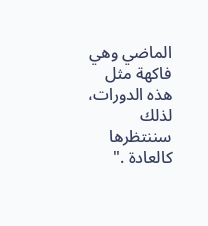الماضي وهي فاكهة مثل هذه الدورات، لذلك سننتظرها كالعادة ."